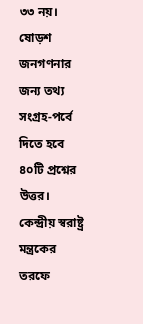৩৩ নয়। ষোড়শ জনগণনার জন্য তথ্য সংগ্রহ-পর্বে দিতে হবে ৪০টি প্রশ্নের উত্তর। কেন্দ্রীয় স্বরাষ্ট্র মন্ত্রকের তরফে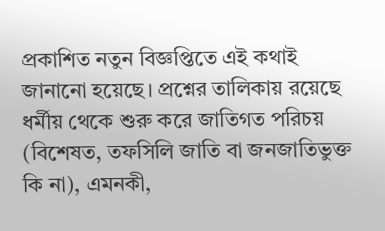প্রকাশিত নতুন বিজ্ঞপ্তিতে এই কথাই জানানো হয়েছে। প্রশ্নের তালিকায় রয়েছে ধর্মীয় থেকে শুরু করে জাতিগত পরিচয় (বিশেষত, তফসিলি জাতি বা জনজাতিভুক্ত কি না), এমনকী,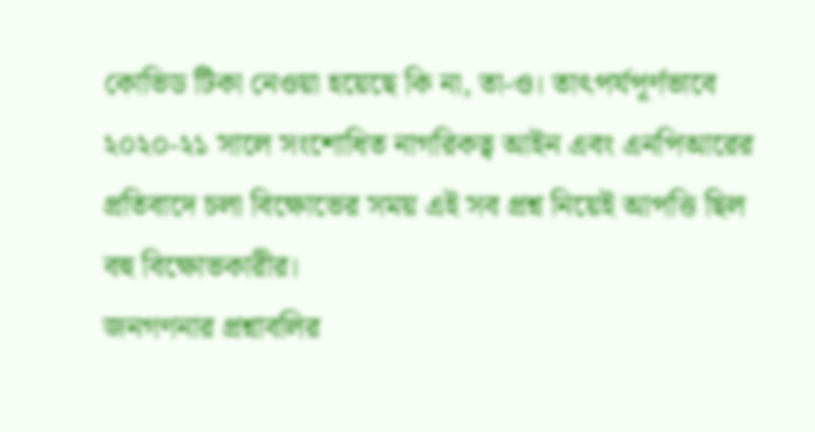কোভিড টিকা নেওয়া হয়েছে কি না, তা-ও। তাৎপর্যপূর্ণভাবে ২০২০-২১ সালে সংশোধিত নাগরিকত্ব আইন এবং এনপিআরের প্রতিবাদে চলা বিক্ষোভের সময় এই সব প্রশ্ন নিয়েই আপত্তি ছিল বহু বিক্ষোভকারীর।
জনগণনার প্রশ্নাবলির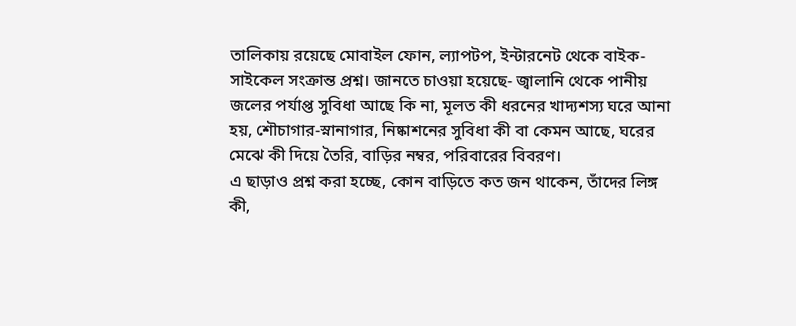তালিকায় রয়েছে মোবাইল ফোন, ল্যাপটপ, ইন্টারনেট থেকে বাইক-সাইকেল সংক্রান্ত প্রশ্ন। জানতে চাওয়া হয়েছে- জ্বালানি থেকে পানীয় জলের পর্যাপ্ত সুবিধা আছে কি না, মূলত কী ধরনের খাদ্যশস্য ঘরে আনা হয়, শৌচাগার-স্নানাগার, নিষ্কাশনের সুবিধা কী বা কেমন আছে, ঘরের মেঝে কী দিয়ে তৈরি, বাড়ির নম্বর, পরিবারের বিবরণ।
এ ছাড়াও প্রশ্ন করা হচ্ছে, কোন বাড়িতে কত জন থাকেন, তাঁদের লিঙ্গ কী,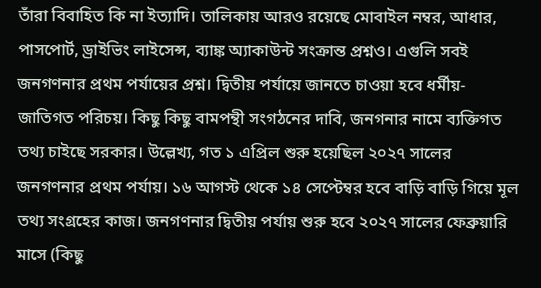তাঁরা বিবাহিত কি না ইত্যাদি। তালিকায় আরও রয়েছে মোবাইল নম্বর, আধার, পাসপোর্ট, ড্রাইভিং লাইসেন্স, ব্যাঙ্ক অ্যাকাউন্ট সংক্রান্ত প্রশ্নও। এগুলি সবই জনগণনার প্রথম পর্যায়ের প্রশ্ন। দ্বিতীয় পর্যায়ে জানতে চাওয়া হবে ধর্মীয়-জাতিগত পরিচয়। কিছু কিছু বামপন্থী সংগঠনের দাবি, জনগনার নামে ব্যক্তিগত তথ্য চাইছে সরকার। উল্লেখ্য, গত ১ এপ্রিল শুরু হয়েছিল ২০২৭ সালের জনগণনার প্রথম পর্যায়। ১৬ আগস্ট থেকে ১৪ সেপ্টেম্বর হবে বাড়ি বাড়ি গিয়ে মূল তথ্য সংগ্রহের কাজ। জনগণনার দ্বিতীয় পর্যায় শুরু হবে ২০২৭ সালের ফেব্রুয়ারি মাসে (কিছু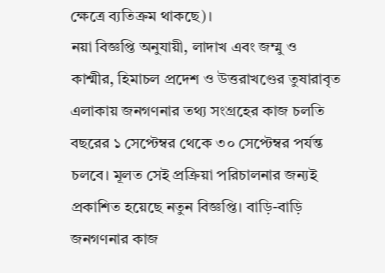ক্ষেত্রে ব্যতিক্রম থাকছে)।
নয়া বিজ্ঞপ্তি অনুযায়ী, লাদাখ এবং জম্মু ও কাশ্মীর, হিমাচল প্রদেশ ও উত্তরাখণ্ডের তুষারাবৃত এলাকায় জনগণনার তথ্য সংগ্রহের কাজ চলতি বছরের ১ সেপ্টেম্বর থেকে ৩০ সেপ্টেম্বর পর্যন্ত চলবে। মূলত সেই প্রক্রিয়া পরিচালনার জন্যই প্রকাশিত হয়েছে নতুন বিজ্ঞপ্তি। বাড়ি-বাড়ি জনগণনার কাজ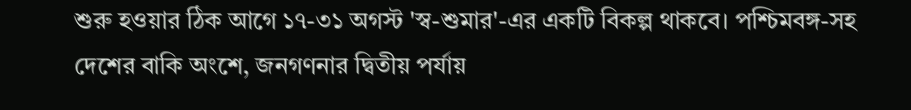শুরু হওয়ার ঠিক আগে ১৭-৩১ অগস্ট 'স্ব-শুমার'-এর একটি বিকল্প থাকবে। পশ্চিমবঙ্গ-সহ দেশের বাকি অংশে, জনগণনার দ্বিতীয় পর্যায়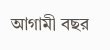আগামী বছর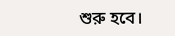শুরু হবে।